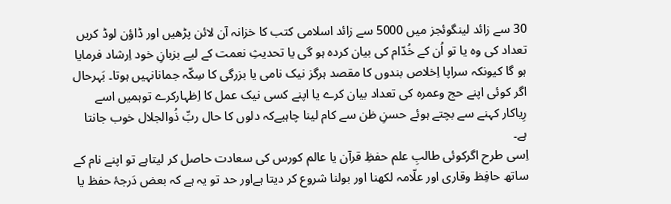30 سے زائد لینگوئجز میں 5000 سے زائد اسلامی کتب کا خزانہ آن لائن پڑھیں اور ڈاؤن لوڈ کریں
تعداد کی وہ یا تو اُن کے خُدّام کی بیان کردہ ہو گی یا تحدیثِ نعمت کے لیے بزبانِ خود اِرشاد فرمایا ہو گا کیونکہ سراپا اِخلاص بندوں کا مقصد ہرگز نیک نامی یا بزرگی کا سِکّہ جمانانہیں ہوتا۔ بَہرحال اگر کوئی اپنے حج وعمرہ کی تعداد بیان کرے یا اپنے کسی نیک عمل کا اِظہارکرے توہمیں اسے رِیاکار کہنے سے بچتے ہوئے حسنِ ظن سے کام لینا چاہیےکہ دلوں کا حال ربِّ ذُوالجلال خوب جانتا ہے۔
اِسی طرح اگرکوئی طالبِ علم حفظِ قرآن یا عالم کورس کی سعادت حاصل کر لیتاہے تو اپنے نام کے ساتھ حافِظ وقاری اور علّامہ لکھنا اور بولنا شروع کر دیتا ہےاور حد تو یہ ہے کہ بعض دَرجۂ حفظ یا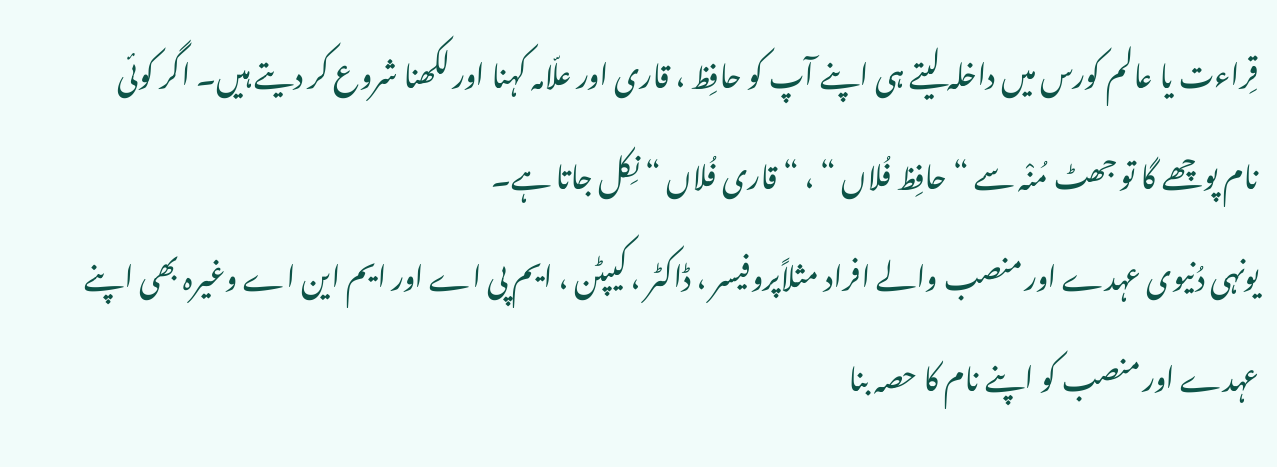قِراءت یا عالم کورس میں داخلہ لیتے ہی اپنے آپ کو حافِظ ، قاری اور علّامہ کہنا اور لکھنا شروع کر دیتے ہیں۔ اگر کوئی نام پوچھے گا تو جھٹ مُنْہ سے “ حافِظ فُلاں “ ، “ قاری فُلاں “ نِکل جاتا ہے۔
یونہی دُنیوی عہدے اور منصب والے افراد مثلاًپروفیسر ، ڈاکٹر ، کیپٹن ، ایم پی اے اور ایم این اے وغیرہ بھی اپنے عہدے اور منصب کو اپنے نام کا حصہ بنا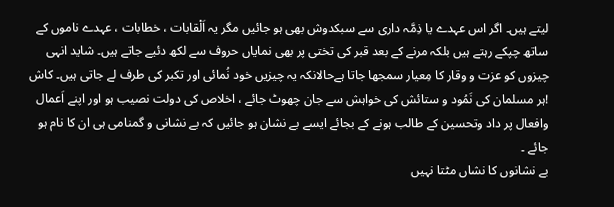لیتے ہیں۔ اگر اس عہدے یا ذِمَّہ داری سے سبکدوش بھی ہو جائیں مگر یہ اَلْقابات ، خطابات ، عہدے ناموں کے ساتھ چپکے رہتے ہیں بلکہ مرنے کے بعد قبر کی تختی پر بھی نمایاں حروف سے لکھ دئیے جاتے ہیں۔ شاید انہی چیزوں کو عزت و وقار کا مِعیار سمجھا جاتا ہےحالانکہ یہ چیزیں خود نُمائی اور تکبر کی طرف لے جاتی ہیں۔ کاش !ہر مسلمان کی نَمُود و ستائش کی خواہش سے جان چھوٹ جائے ، اخلاص کی دولت نصیب ہو اور اپنے اَعمال وافعال پر داد وتحسین کے طالب ہونے کے بجائے ایسے بے نشان ہو جائیں کہ بے نشانی و گمنامی ہی ان کا نام ہو جائے ۔
بے نشانوں کا نشاں مٹتا نہیں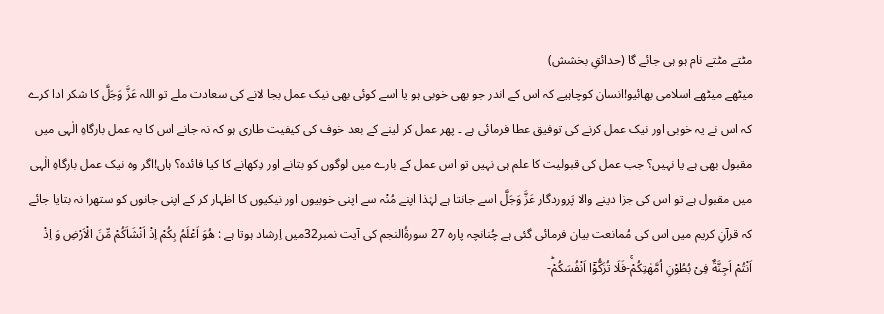مٹتے مٹتے نام ہو ہی جائے گا (حدائقِ بخشش)
میٹھے میٹھے اسلامی بھائیو!انسان کوچاہیے کہ اس کے اندر جو بھی خوبی ہو یا اسے کوئی بھی نیک عمل بجا لانے کی سعادت ملے تو اللہ عَزَّ وَجَلَّ کا شکر ادا کرے کہ اس نے یہ خوبی اور نیک عمل کرنے کی توفیق عطا فرمائی ہے ۔ پھر عمل کر لینے کے بعد خوف کی کیفیت طاری ہو کہ نہ جانے اس کا یہ عمل بارگاہِ الٰہی میں مقبول بھی ہے یا نہیں؟ جب عمل کی قبولیت کا علم ہی نہیں تو اس عمل کے بارے میں لوگوں کو بتانے اور دِکھانے کا کیا فائدہ؟ ہاں!اگر وہ نیک عمل بارگاہِ الٰہی میں مقبول ہے تو اس کی جزا دینے والا پَروردگار عَزَّ وَجَلَّ اسے جانتا ہے لہٰذا اپنے مُنْہ سے اپنی خوبیوں اور نیکیوں کا اظہار کر کے اپنی جانوں کو ستھرا نہ بتایا جائے کہ قرآنِ کریم میں اس کی مُمانعت بیان فرمائی گئی ہے چُنانچہ پارہ 27 سورۃُالنجم کی آیت نمبر32میں اِرشاد ہوتا ہے : هُوَ اَعْلَمُ بِكُمْ اِذْ اَنْشَاَكُمْ مِّنَ الْاَرْضِ وَ اِذْ اَنْتُمْ اَجِنَّةٌ فِیْ بُطُوْنِ اُمَّهٰتِكُمْۚ-فَلَا تُزَكُّوْۤا اَنْفُسَكُمْؕ-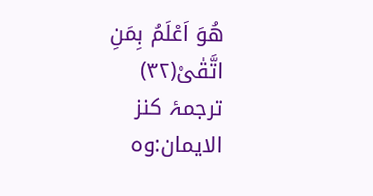هُوَ اَعْلَمُ بِمَنِ اتَّقٰى۠(۳۲)
ترجمۂ کنز الایمان:وہ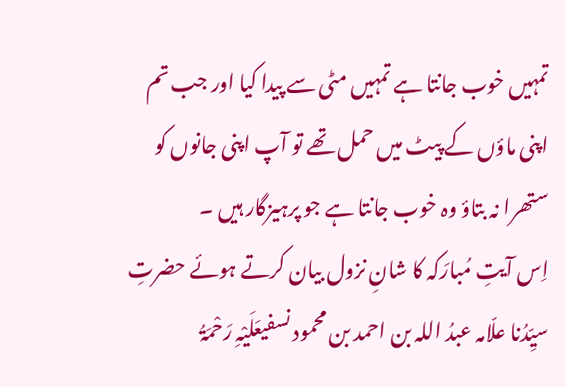تمہیں خوب جانتا ہے تمہیں مٹی سے پیدا کیا اور جب تم اپنی ماؤں کے پیٹ میں حمل تھے تو آپ اپنی جانوں کو ستھرا نہ بتاؤ وہ خوب جانتا ہے جو پرہیزگار ہیں ۔
اِس آیتِ مُبارَکہ کا شانِ نزول بیان کرتے ہوئے حضرتِ سیِّدُنا علّامہ عبدُ اللہ بن احمد بن محمود نسفیعَلَیْہِ رَحْمَۃُ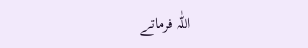اللّٰہ فرماتے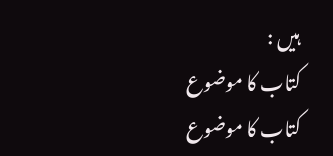ہیں :
کتاب کا موضوع
کتاب کا موضوع